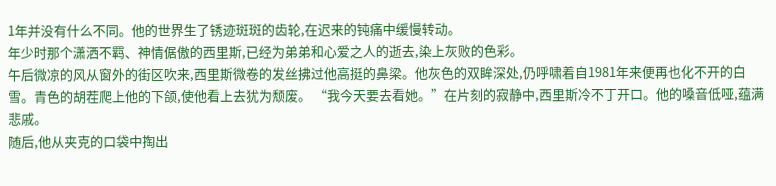1年并没有什么不同。他的世界生了锈迹斑斑的齿轮,在迟来的钝痛中缓慢转动。
年少时那个潇洒不羁、神情倨傲的西里斯,已经为弟弟和心爱之人的逝去,染上灰败的色彩。
午后微凉的风从窗外的街区吹来,西里斯微卷的发丝拂过他高挺的鼻梁。他灰色的双眸深处,仍呼啸着自1981年来便再也化不开的白雪。青色的胡茬爬上他的下颌,使他看上去犹为颓废。 “我今天要去看她。”在片刻的寂静中,西里斯冷不丁开口。他的嗓音低哑,蕴满悲戚。
随后,他从夹克的口袋中掏出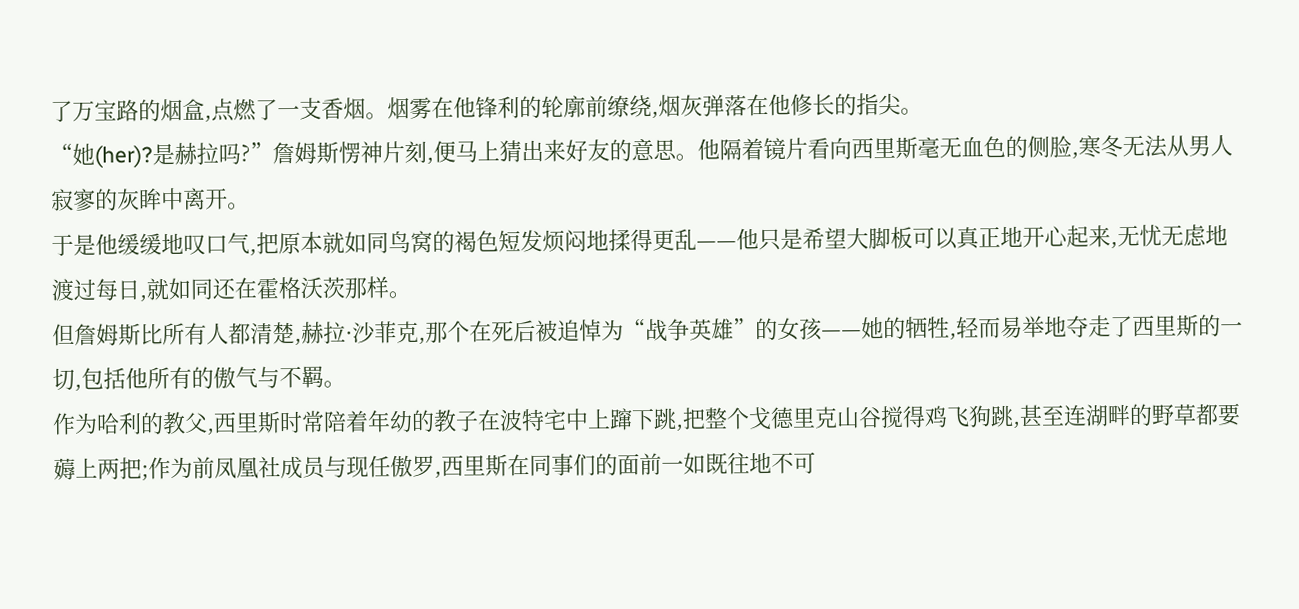了万宝路的烟盒,点燃了一支香烟。烟雾在他锋利的轮廓前缭绕,烟灰弹落在他修长的指尖。
“她(her)?是赫拉吗?”詹姆斯愣神片刻,便马上猜出来好友的意思。他隔着镜片看向西里斯毫无血色的侧脸,寒冬无法从男人寂寥的灰眸中离开。
于是他缓缓地叹口气,把原本就如同鸟窝的褐色短发烦闷地揉得更乱——他只是希望大脚板可以真正地开心起来,无忧无虑地渡过每日,就如同还在霍格沃茨那样。
但詹姆斯比所有人都清楚,赫拉·沙菲克,那个在死后被追悼为“战争英雄”的女孩——她的牺牲,轻而易举地夺走了西里斯的一切,包括他所有的傲气与不羁。
作为哈利的教父,西里斯时常陪着年幼的教子在波特宅中上蹿下跳,把整个戈德里克山谷搅得鸡飞狗跳,甚至连湖畔的野草都要薅上两把;作为前凤凰社成员与现任傲罗,西里斯在同事们的面前一如既往地不可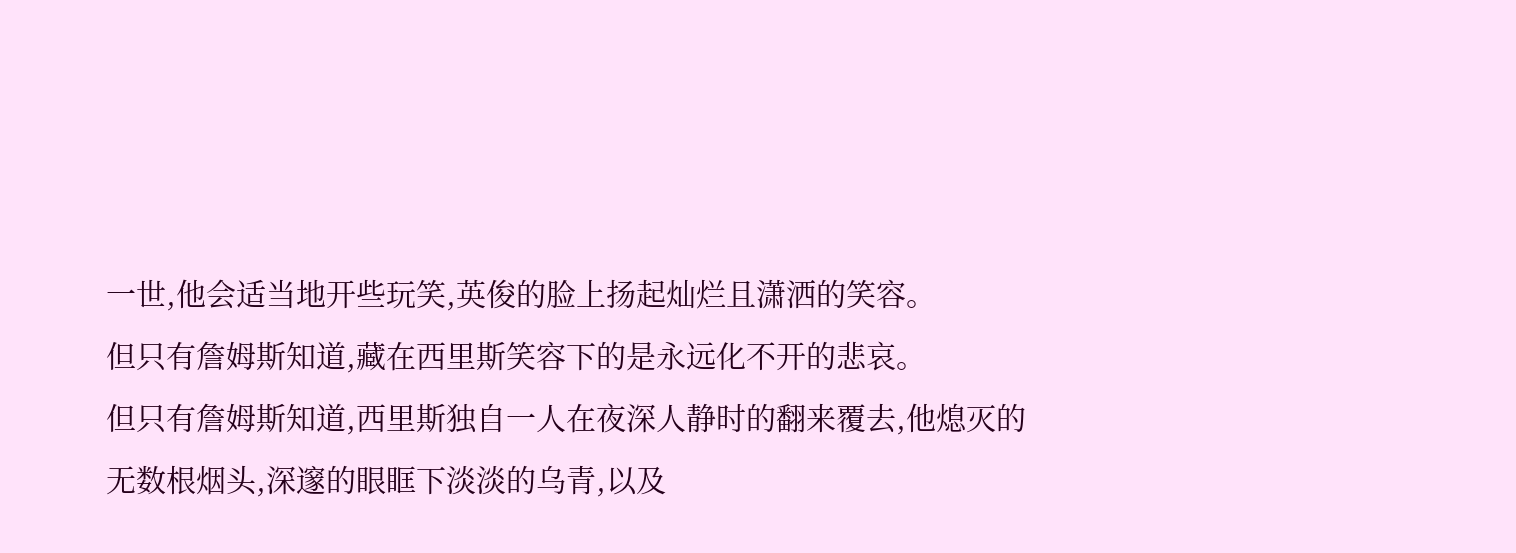一世,他会适当地开些玩笑,英俊的脸上扬起灿烂且潇洒的笑容。
但只有詹姆斯知道,藏在西里斯笑容下的是永远化不开的悲哀。
但只有詹姆斯知道,西里斯独自一人在夜深人静时的翻来覆去,他熄灭的无数根烟头,深邃的眼眶下淡淡的乌青,以及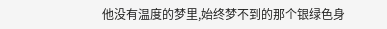他没有温度的梦里,始终梦不到的那个银绿色身